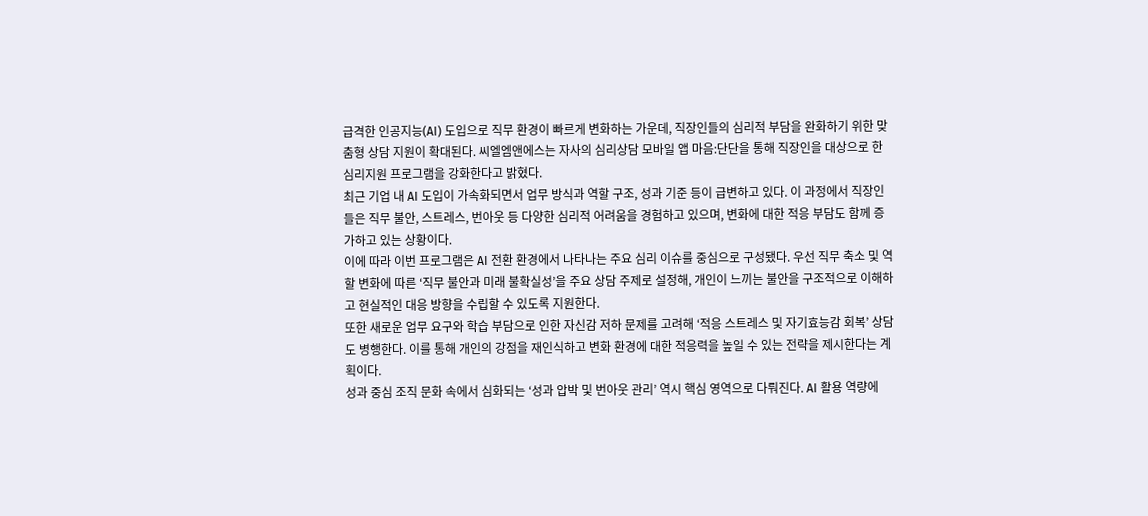급격한 인공지능(AI) 도입으로 직무 환경이 빠르게 변화하는 가운데, 직장인들의 심리적 부담을 완화하기 위한 맞춤형 상담 지원이 확대된다. 씨엘엠앤에스는 자사의 심리상담 모바일 앱 마음:단단을 통해 직장인을 대상으로 한 심리지원 프로그램을 강화한다고 밝혔다.
최근 기업 내 AI 도입이 가속화되면서 업무 방식과 역할 구조, 성과 기준 등이 급변하고 있다. 이 과정에서 직장인들은 직무 불안, 스트레스, 번아웃 등 다양한 심리적 어려움을 경험하고 있으며, 변화에 대한 적응 부담도 함께 증가하고 있는 상황이다.
이에 따라 이번 프로그램은 AI 전환 환경에서 나타나는 주요 심리 이슈를 중심으로 구성됐다. 우선 직무 축소 및 역할 변화에 따른 ‘직무 불안과 미래 불확실성’을 주요 상담 주제로 설정해, 개인이 느끼는 불안을 구조적으로 이해하고 현실적인 대응 방향을 수립할 수 있도록 지원한다.
또한 새로운 업무 요구와 학습 부담으로 인한 자신감 저하 문제를 고려해 ‘적응 스트레스 및 자기효능감 회복’ 상담도 병행한다. 이를 통해 개인의 강점을 재인식하고 변화 환경에 대한 적응력을 높일 수 있는 전략을 제시한다는 계획이다.
성과 중심 조직 문화 속에서 심화되는 ‘성과 압박 및 번아웃 관리’ 역시 핵심 영역으로 다뤄진다. AI 활용 역량에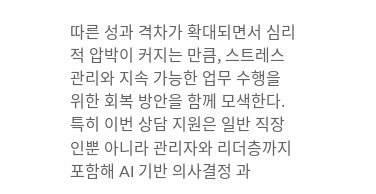따른 성과 격차가 확대되면서 심리적 압박이 커지는 만큼, 스트레스 관리와 지속 가능한 업무 수행을 위한 회복 방안을 함께 모색한다.
특히 이번 상담 지원은 일반 직장인뿐 아니라 관리자와 리더층까지 포함해 AI 기반 의사결정 과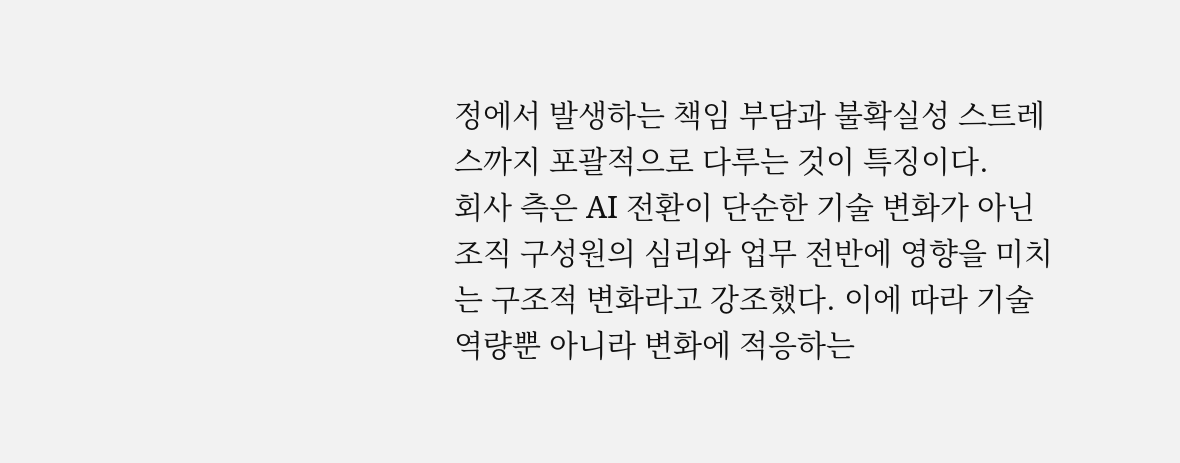정에서 발생하는 책임 부담과 불확실성 스트레스까지 포괄적으로 다루는 것이 특징이다.
회사 측은 AI 전환이 단순한 기술 변화가 아닌 조직 구성원의 심리와 업무 전반에 영향을 미치는 구조적 변화라고 강조했다. 이에 따라 기술 역량뿐 아니라 변화에 적응하는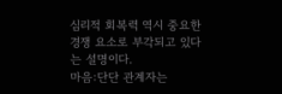심리적 회복력 역시 중요한 경쟁 요소로 부각되고 있다는 설명이다.
마음:단단 관계자는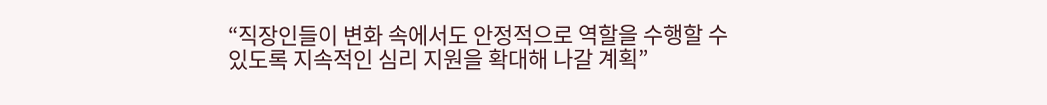“직장인들이 변화 속에서도 안정적으로 역할을 수행할 수 있도록 지속적인 심리 지원을 확대해 나갈 계획”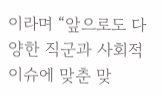이라며 “앞으로도 다양한 직군과 사회적 이슈에 맞춘 맞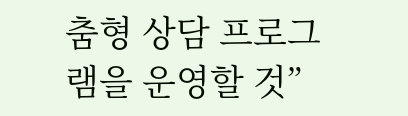춤형 상담 프로그램을 운영할 것”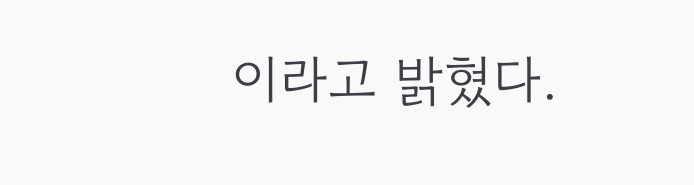이라고 밝혔다.